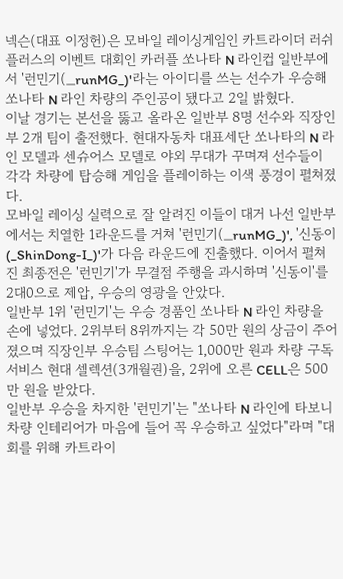넥슨(대표 이정헌)은 모바일 레이싱게임인 카트라이더 러쉬플러스의 이벤트 대회인 카러플 쏘나타 N 라인컵 일반부에서 '런민기(_runMG_)'라는 아이디를 쓰는 선수가 우승해 쏘나타 N 라인 차량의 주인공이 됐다고 2일 밝혔다.
이날 경기는 본선을 뚫고 올라온 일반부 8명 선수와 직장인부 2개 팀이 출전했다. 현대자동차 대표세단 쏘나타의 N 라인 모델과 센슈어스 모델로 야외 무대가 꾸며져 선수들이 각각 차량에 탑승해 게임을 플레이하는 이색 풍경이 펼쳐졌다.
모바일 레이싱 실력으로 잘 알려진 이들이 대거 나선 일반부에서는 치열한 1라운드를 거쳐 '런민기(_runMG_)', '신동이(_ShinDong-I_)'가 다음 라운드에 진출했다. 이어서 펼쳐진 최종전은 '런민기'가 무결점 주행을 과시하며 '신동이'를 2대0으로 제압, 우승의 영광을 안았다.
일반부 1위 '런민기'는 우승 경품인 쏘나타 N 라인 차량을 손에 넣었다. 2위부터 8위까지는 각 50만 원의 상금이 주어졌으며 직장인부 우승팀 스팅어는 1,000만 원과 차량 구독 서비스 현대 셀렉션(3개월권)을, 2위에 오른 CELL은 500만 원을 받았다.
일반부 우승을 차지한 '런민기'는 "쏘나타 N 라인에 타보니 차량 인테리어가 마음에 들어 꼭 우승하고 싶었다"라며 "대회를 위해 카트라이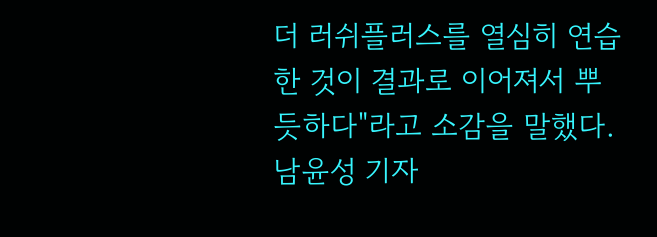더 러쉬플러스를 열심히 연습한 것이 결과로 이어져서 뿌듯하다"라고 소감을 말했다.
남윤성 기자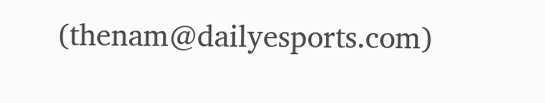(thenam@dailyesports.com)